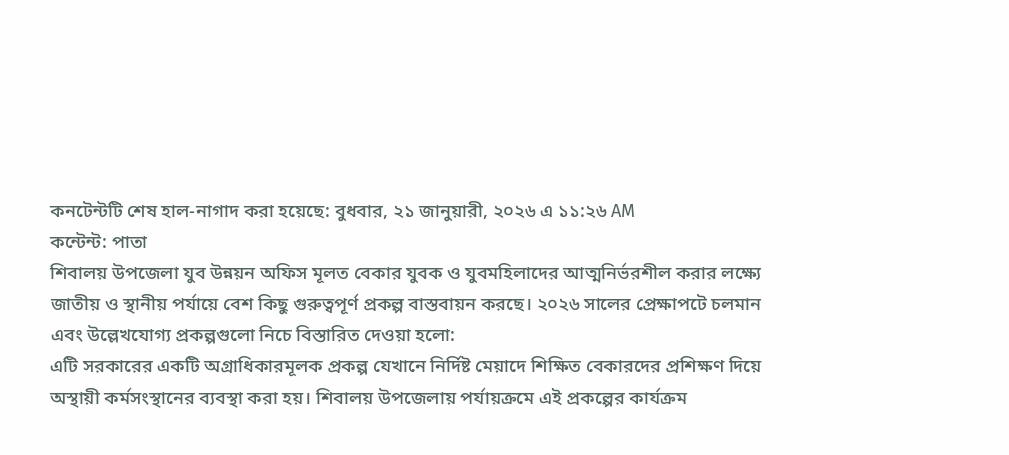কনটেন্টটি শেষ হাল-নাগাদ করা হয়েছে: বুধবার, ২১ জানুয়ারী, ২০২৬ এ ১১:২৬ AM
কন্টেন্ট: পাতা
শিবালয় উপজেলা যুব উন্নয়ন অফিস মূলত বেকার যুবক ও যুবমহিলাদের আত্মনির্ভরশীল করার লক্ষ্যে জাতীয় ও স্থানীয় পর্যায়ে বেশ কিছু গুরুত্বপূর্ণ প্রকল্প বাস্তবায়ন করছে। ২০২৬ সালের প্রেক্ষাপটে চলমান এবং উল্লেখযোগ্য প্রকল্পগুলো নিচে বিস্তারিত দেওয়া হলো:
এটি সরকারের একটি অগ্রাধিকারমূলক প্রকল্প যেখানে নির্দিষ্ট মেয়াদে শিক্ষিত বেকারদের প্রশিক্ষণ দিয়ে অস্থায়ী কর্মসংস্থানের ব্যবস্থা করা হয়। শিবালয় উপজেলায় পর্যায়ক্রমে এই প্রকল্পের কার্যক্রম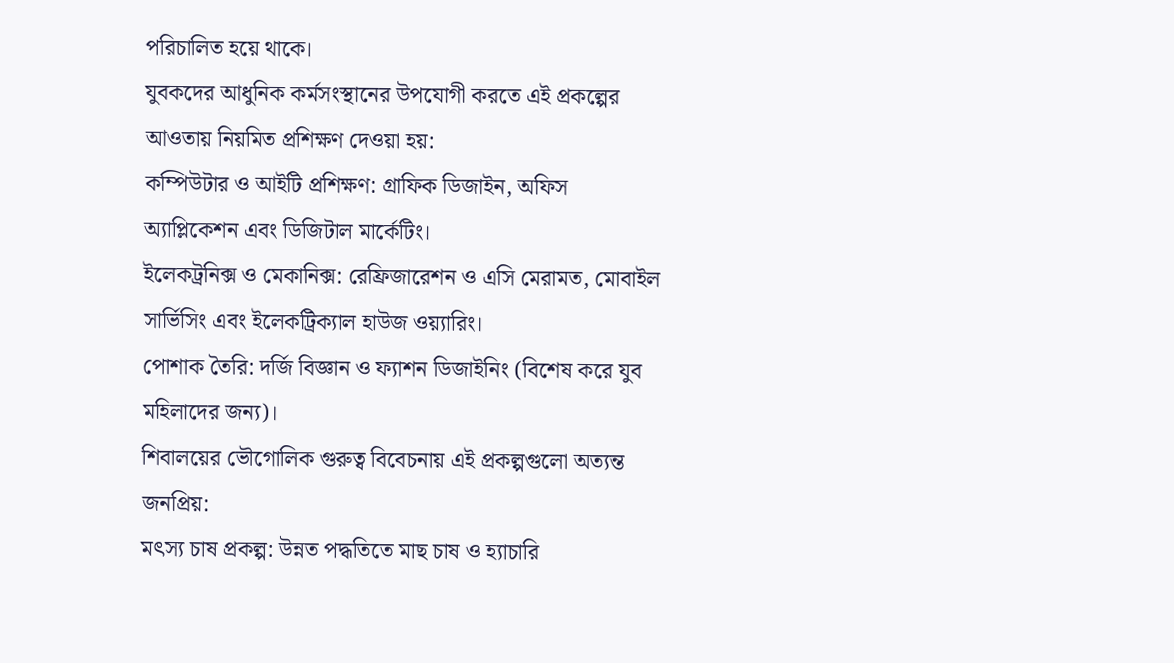পরিচালিত হয়ে থাকে।
যুবকদের আধুনিক কর্মসংস্থানের উপযোগী করতে এই প্রকল্পের আওতায় নিয়মিত প্রশিক্ষণ দেওয়া হয়:
কম্পিউটার ও আইটি প্রশিক্ষণ: গ্রাফিক ডিজাইন, অফিস অ্যাপ্লিকেশন এবং ডিজিটাল মার্কেটিং।
ইলেকট্রনিক্স ও মেকানিক্স: রেফ্রিজারেশন ও এসি মেরামত, মোবাইল সার্ভিসিং এবং ইলেকট্রিক্যাল হাউজ ওয়্যারিং।
পোশাক তৈরি: দর্জি বিজ্ঞান ও ফ্যাশন ডিজাইনিং (বিশেষ করে যুব মহিলাদের জন্য)।
শিবালয়ের ভৌগোলিক গুরুত্ব বিবেচনায় এই প্রকল্পগুলো অত্যন্ত জনপ্রিয়:
মৎস্য চাষ প্রকল্প: উন্নত পদ্ধতিতে মাছ চাষ ও হ্যাচারি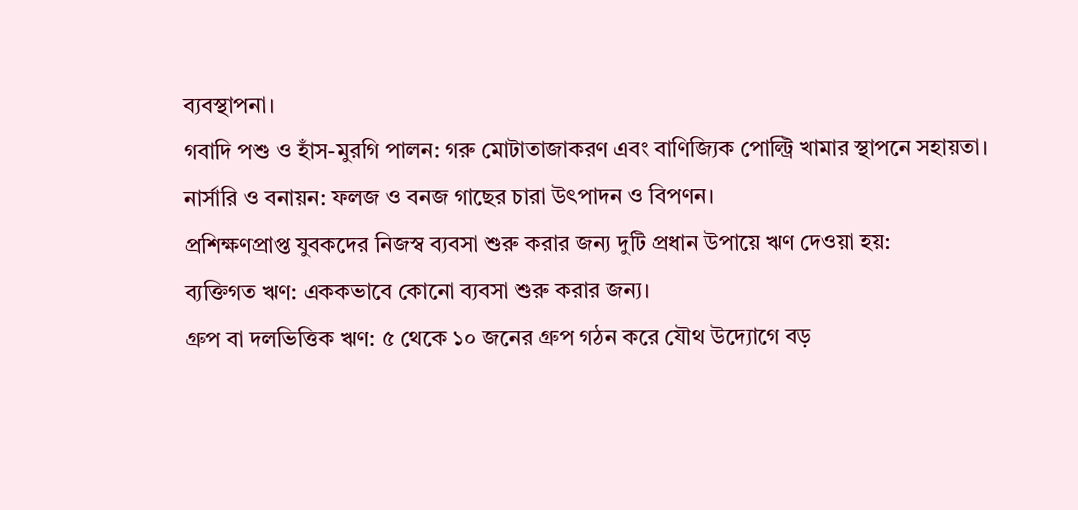ব্যবস্থাপনা।
গবাদি পশু ও হাঁস-মুরগি পালন: গরু মোটাতাজাকরণ এবং বাণিজ্যিক পোল্ট্রি খামার স্থাপনে সহায়তা।
নার্সারি ও বনায়ন: ফলজ ও বনজ গাছের চারা উৎপাদন ও বিপণন।
প্রশিক্ষণপ্রাপ্ত যুবকদের নিজস্ব ব্যবসা শুরু করার জন্য দুটি প্রধান উপায়ে ঋণ দেওয়া হয়:
ব্যক্তিগত ঋণ: এককভাবে কোনো ব্যবসা শুরু করার জন্য।
গ্রুপ বা দলভিত্তিক ঋণ: ৫ থেকে ১০ জনের গ্রুপ গঠন করে যৌথ উদ্যোগে বড়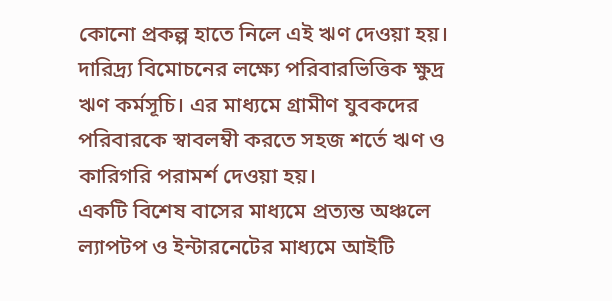কোনো প্রকল্প হাতে নিলে এই ঋণ দেওয়া হয়।
দারিদ্র্য বিমোচনের লক্ষ্যে পরিবারভিত্তিক ক্ষুদ্র ঋণ কর্মসূচি। এর মাধ্যমে গ্রামীণ যুবকদের পরিবারকে স্বাবলম্বী করতে সহজ শর্তে ঋণ ও কারিগরি পরামর্শ দেওয়া হয়।
একটি বিশেষ বাসের মাধ্যমে প্রত্যন্ত অঞ্চলে ল্যাপটপ ও ইন্টারনেটের মাধ্যমে আইটি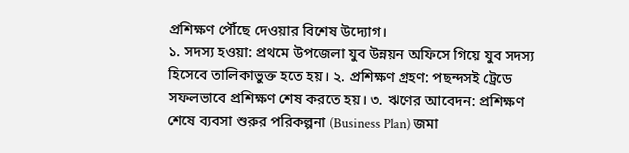প্রশিক্ষণ পৌঁছে দেওয়ার বিশেষ উদ্যোগ।
১. সদস্য হওয়া: প্রথমে উপজেলা যুব উন্নয়ন অফিসে গিয়ে যুব সদস্য হিসেবে তালিকাভুক্ত হতে হয়। ২. প্রশিক্ষণ গ্রহণ: পছন্দসই ট্রেডে সফলভাবে প্রশিক্ষণ শেষ করতে হয়। ৩. ঋণের আবেদন: প্রশিক্ষণ শেষে ব্যবসা শুরুর পরিকল্পনা (Business Plan) জমা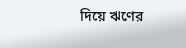দিয়ে ঋণের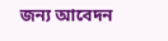জন্য আবেদন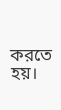করতে হয়।